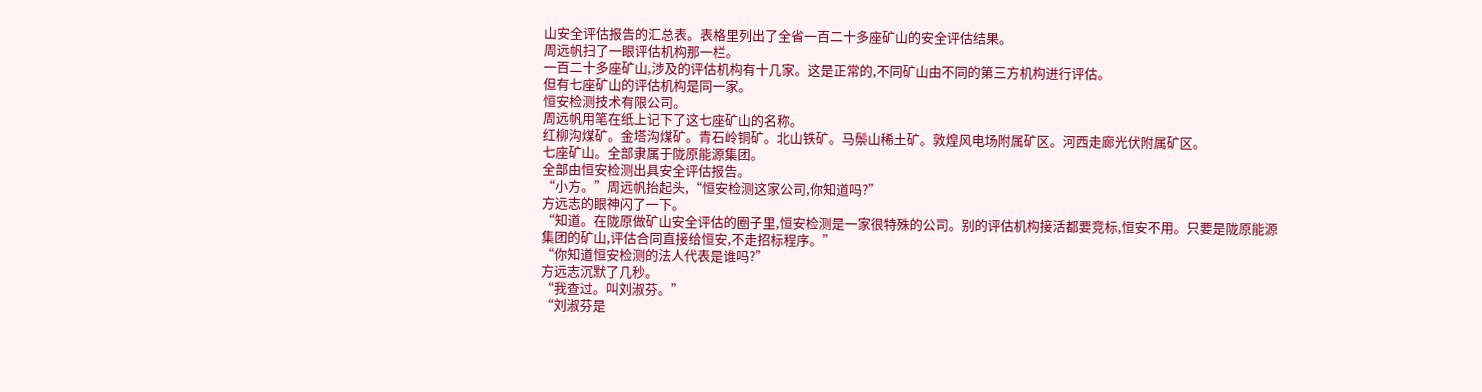山安全评估报告的汇总表。表格里列出了全省一百二十多座矿山的安全评估结果。
周远帆扫了一眼评估机构那一栏。
一百二十多座矿山,涉及的评估机构有十几家。这是正常的,不同矿山由不同的第三方机构进行评估。
但有七座矿山的评估机构是同一家。
恒安检测技术有限公司。
周远帆用笔在纸上记下了这七座矿山的名称。
红柳沟煤矿。金塔沟煤矿。青石岭铜矿。北山铁矿。马鬃山稀土矿。敦煌风电场附属矿区。河西走廊光伏附属矿区。
七座矿山。全部隶属于陇原能源集团。
全部由恒安检测出具安全评估报告。
“小方。”周远帆抬起头,“恒安检测这家公司,你知道吗?”
方远志的眼神闪了一下。
“知道。在陇原做矿山安全评估的圈子里,恒安检测是一家很特殊的公司。别的评估机构接活都要竞标,恒安不用。只要是陇原能源集团的矿山,评估合同直接给恒安,不走招标程序。”
“你知道恒安检测的法人代表是谁吗?”
方远志沉默了几秒。
“我查过。叫刘淑芬。”
“刘淑芬是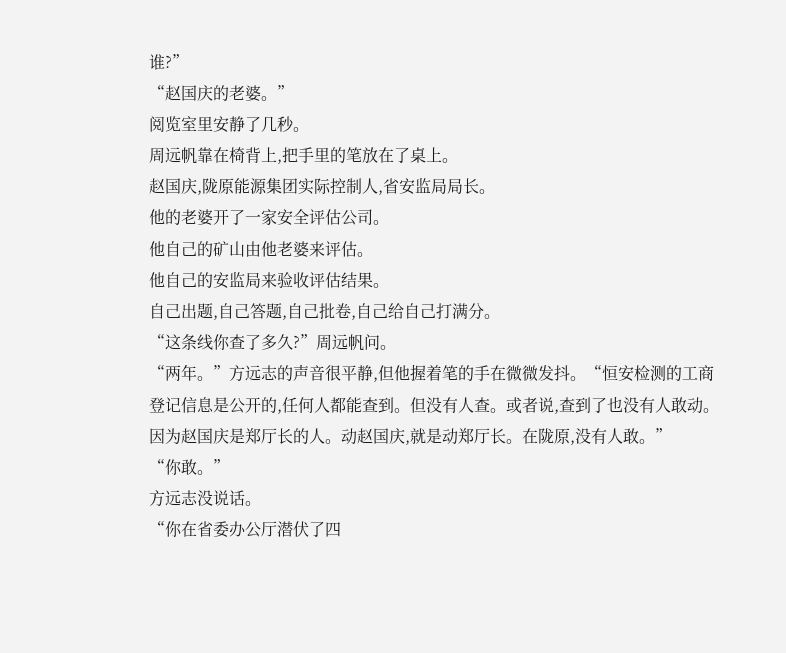谁?”
“赵国庆的老婆。”
阅览室里安静了几秒。
周远帆靠在椅背上,把手里的笔放在了桌上。
赵国庆,陇原能源集团实际控制人,省安监局局长。
他的老婆开了一家安全评估公司。
他自己的矿山由他老婆来评估。
他自己的安监局来验收评估结果。
自己出题,自己答题,自己批卷,自己给自己打满分。
“这条线你查了多久?”周远帆问。
“两年。”方远志的声音很平静,但他握着笔的手在微微发抖。“恒安检测的工商登记信息是公开的,任何人都能查到。但没有人查。或者说,查到了也没有人敢动。因为赵国庆是郑厅长的人。动赵国庆,就是动郑厅长。在陇原,没有人敢。”
“你敢。”
方远志没说话。
“你在省委办公厅潜伏了四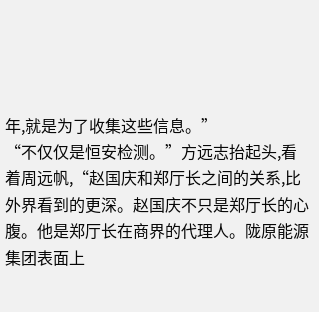年,就是为了收集这些信息。”
“不仅仅是恒安检测。”方远志抬起头,看着周远帆,“赵国庆和郑厅长之间的关系,比外界看到的更深。赵国庆不只是郑厅长的心腹。他是郑厅长在商界的代理人。陇原能源集团表面上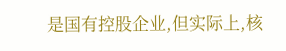是国有控股企业,但实际上,核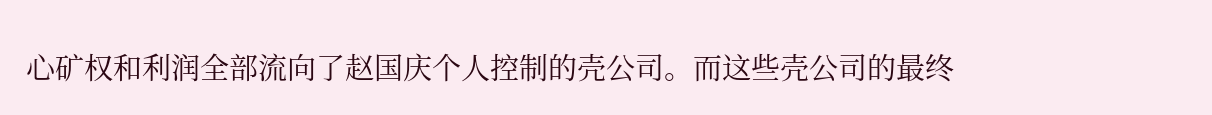心矿权和利润全部流向了赵国庆个人控制的壳公司。而这些壳公司的最终